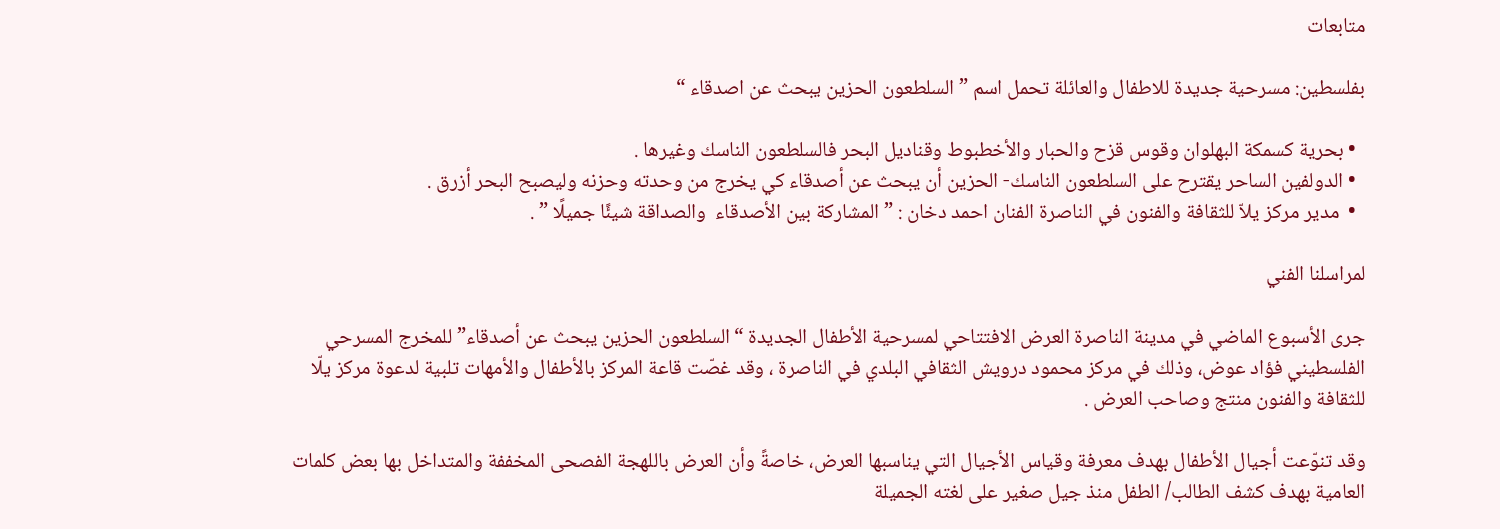متابعات

بفلسطين: مسرحية جديدة للاطفال والعائلة تحمل اسم ” السلطعون الحزين يبحث عن اصدقاء “

  • بحرية كسمكة البهلوان وقوس قزح والحبار والأخطبوط وقناديل البحر فالسلطعون الناسك وغيرها .
  • الدولفين الساحر يقترح على السلطعون الناسك- الحزين أن يبحث عن أصدقاء كي يخرج من وحدته وحزنه وليصبح البحر أزرق .
  •  مدير مركز يلاّ للثقافة والفنون في الناصرة الفنان احمد دخان : ” المشاركة بين الأصدقاء  والصداقة شيئًا جميلًا ” .

لمراسلنا الفني

جرى الأسبوع الماضي في مدينة الناصرة العرض الافتتاحي لمسرحية الأطفال الجديدة “السلطعون الحزين يبحث عن أصدقاء” للمخرج المسرحي الفلسطيني فؤاد عوض، وذلك في مركز محمود درويش الثقافي البلدي في الناصرة ، وقد غصّت قاعة المركز بالأطفال والأمهات تلبية لدعوة مركز يلّا للثقافة والفنون منتج وصاحب العرض .

وقد تنوّعت أجيال الأطفال بهدف معرفة وقياس الأجيال التي يناسبها العرض، خاصةً وأن العرض باللهجة الفصحى المخففة والمتداخل بها بعض كلمات العامية بهدف كشف الطالب/ الطفل منذ جيل صغير على لغته الجميلة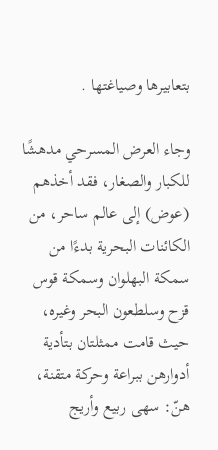بتعابيرها وصياغتها .

وجاء العرض المسرحي مدهشًا للكبار والصغار، فقد أخذهم (عوض) إلى عالم ساحر، من الكائنات البحرية بدءًا من سمكة البهلوان وسمكة قوس قزح وسلطعون البحر وغيره، حيث قامت ممثلتان بتأدية أدوارهن ببراعة وحركة متقنة، هنّ: سهى ربيع وأريج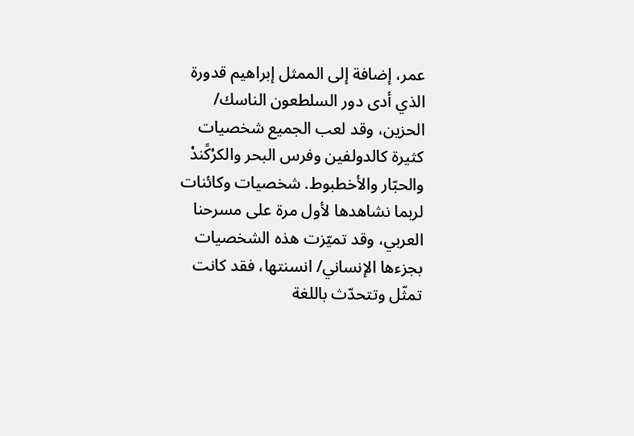عمر، إضافة إلى الممثل إبراهيم قدورة الذي أدى دور السلطعون الناسك/ الحزين، وقد لعب الجميع شخصيات كثيرة كالدولفين وفرس البحر والكرْكًندْ والحبّار والأخطبوط. شخصيات وكائنات لربما نشاهدها لأول مرة على مسرحنا العربي، وقد تميّزت هذه الشخصيات بجزءها الإنساني/ انسنتها، فقد كانت تمثّل وتتحدّث باللغة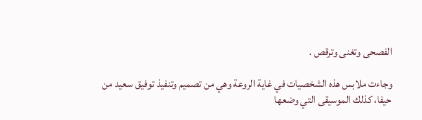الفصحى وتغنى وترقص .

وجاءت ملابس هذه الشخصيات في غاية الروعة وهي من تصميم وتنفيذ توفيق سعيد من حيفا، كذلك الموسيقى التي وضعها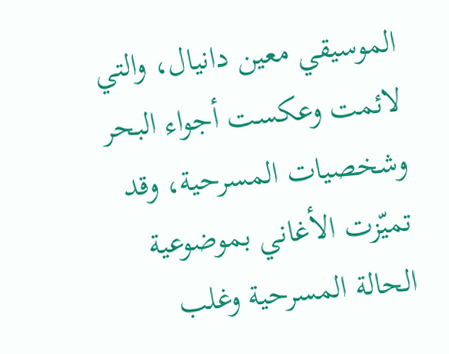الموسيقي معين دانيال، والتي لائمت وعكست أجواء البحر وشخصيات المسرحية، وقد تميّزت الأغاني بموضوعية الحالة المسرحية وغلب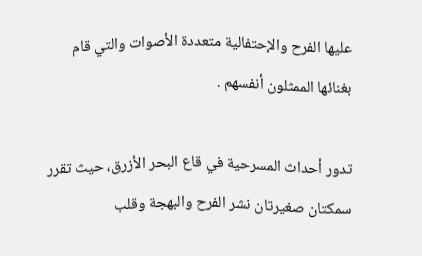عليها الفرح والإحتفالية متعددة الأصوات والتي قام بغنائها الممثلون أنفسهم .

تدور أحداث المسرحية في قاع البحر الأزرق، حيث تقرر سمكتان صغيرتان نشر الفرح والبهجة وقلب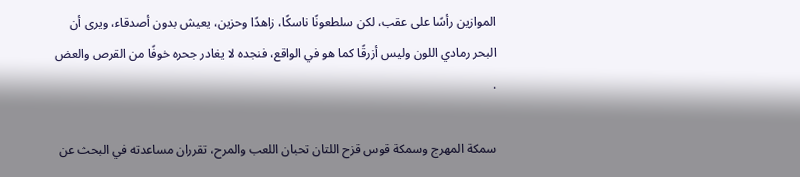الموازين رأسًا على عقب، لكن سلطعونًا ناسكًا، زاهدًا وحزين، يعيش بدون أصدقاء، ويرى أن البحر رمادي اللون وليس أزرقًا كما هو في الواقع، فنجده لا يغادر جحره خوفًا من القرص والعض .

سمكة المهرج وسمكة قوس قزح اللتان تحبان اللعب والمرح، تقرران مساعدته في البحث عن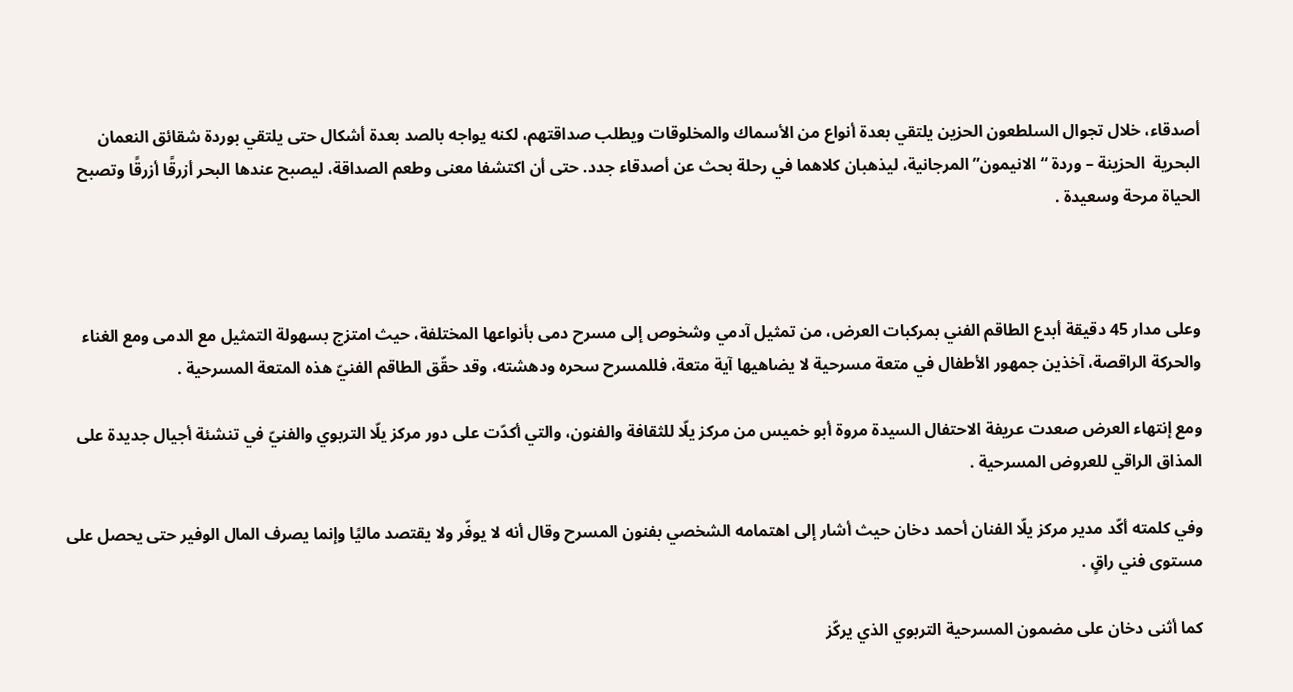أصدقاء، خلال تجوال السلطعون الحزين يلتقي بعدة أنواع من الأسماك والمخلوقات ويطلب صداقتهم، لكنه يواجه بالصد بعدة أشكال حتى يلتقي بوردة شقائق النعمان البحرية  الحزينة – وردة “الانيمون” المرجانية، ليذهبان كلاهما في رحلة بحث عن أصدقاء جدد. حتى أن اكتشفا معنى وطعم الصداقة، ليصبح عندها البحر أزرقًا أزرقًا وتصبح الحياة مرحة وسعيدة .



وعلى مدار 45 دقيقة أبدع الطاقم الفني بمركبات العرض، من تمثيل آدمي وشخوص إلى مسرح دمى بأنواعها المختلفة، حيث امتزج بسهولة التمثيل مع الدمى ومع الغناء والحركة الراقصة، آخذين جمهور الأطفال في متعة مسرحية لا يضاهيها آية متعة، فللمسرح سحره ودهشته، وقد حقّق الطاقم الفنيّ هذه المتعة المسرحية .

ومع إنتهاء العرض صعدت عريفة الاحتفال السيدة مروة أبو خميس من مركز يلّا للثقافة والفنون، والتي أكدّت على دور مركز يلّا التربوي والفنيّ في تنشئة أجيال جديدة على المذاق الراقي للعروض المسرحية .

وفي كلمته أكّد مدير مركز يلّا الفنان أحمد دخان حيث أشار إلى اهتمامه الشخصي بفنون المسرح وقال أنه لا يوفّر ولا يقتصد ماليًا وإنما يصرف المال الوفير حتى يحصل على مستوى فني راقٍ .

كما أثنى دخان على مضمون المسرحية التربوي الذي يركّز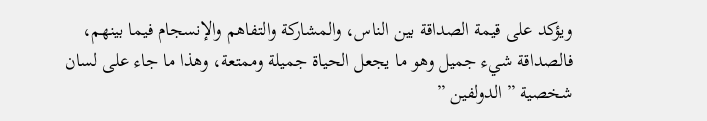ويؤكد على قيمة الصداقة بين الناس، والمشاركة والتفاهم والإنسجام فيما بينهم، فالصداقة شيء جميل وهو ما يجعل الحياة جميلة وممتعة، وهذا ما جاء على لسان شخصية ” الدولفين ”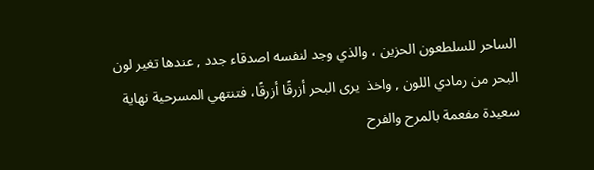الساحر للسلطعون الحزين ، والذي وجد لنفسه اصدقاء جدد , عندها تغير لون البحر من رمادي اللون , واخذ  يرى البحر أزرقًا أزرقًا، فتنتهي المسرحية نهاية سعيدة مفعمة بالمرح والفرح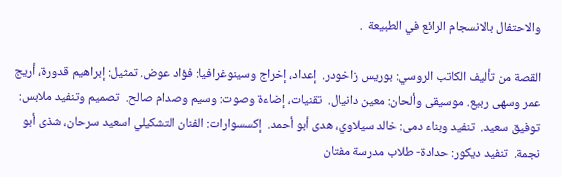والاحتفال بالانسجام الرائع في الطبيعة  .

القصة من تأليف الكاتب الروسي: بوريس زاخودر.  إعداد، إخراج وسينوغرافيا: فؤاد عوض. تمثيل: إبراهيم قدورة، أريج عمر وسهى ربيع. موسيقى وألحان: معين دانيال.  تقنيات، إضاءة وصوت: وسيم وصدام صالح.  تصميم وتنفيد ملابس:  توفيق سعيد.  تنفيد وبناء دمى: خالد سيلاوي، هدى أبو أحمد.  إكسسوارات: الفنان التشكيلي اسعيد سرحان، شذى أبو نجمة.  تنفيد ديكور: حدادة- طلاب مدرسة مفتان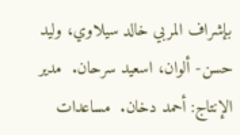بإشراف المربي خالد سيلاوي، وليد حسن- ألوان، اسعيد سرحان.  مدير الإنتاج: أحمد دخان.  مساعدات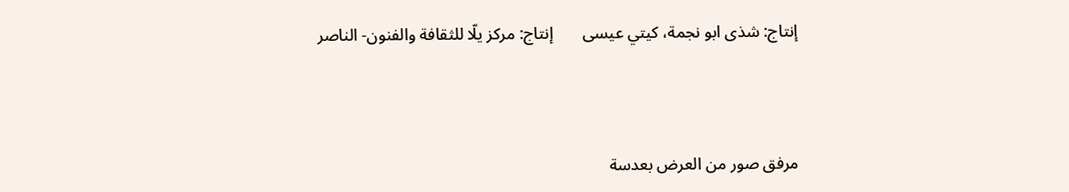إنتاج: شذى ابو نجمة، كيتي عيسى       إنتاج: مركز يلّا للثقافة والفنون- الناصر



مرفق صور من العرض بعدسة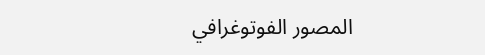المصور الفوتوغرافي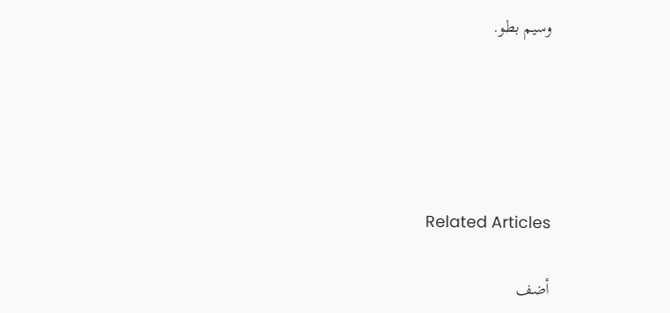وسيم بطو.





Related Articles

أضف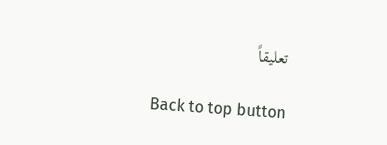تعليقاً

Back to top button